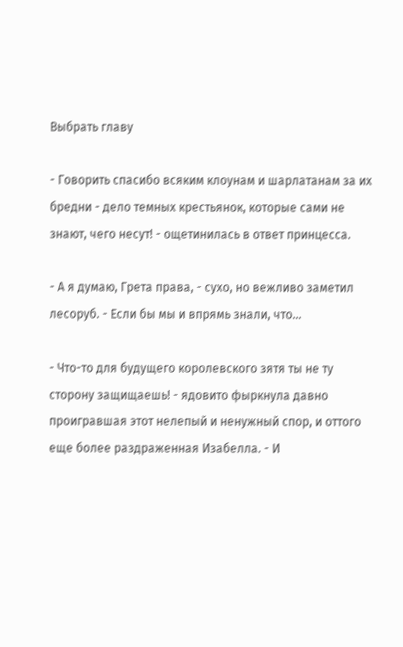Выбрать главу

- Говорить спасибо всяким клоунам и шарлатанам за их бредни - дело темных крестьянок, которые сами не знают, чего несут! - ощетинилась в ответ принцесса.

- А я думаю, Грета права, - сухо, но вежливо заметил лесоруб. - Если бы мы и впрямь знали, что…

- Что-то для будущего королевского зятя ты не ту сторону защищаешь! - ядовито фыркнула давно проигравшая этот нелепый и ненужный спор, и оттого еще более раздраженная Изабелла. - И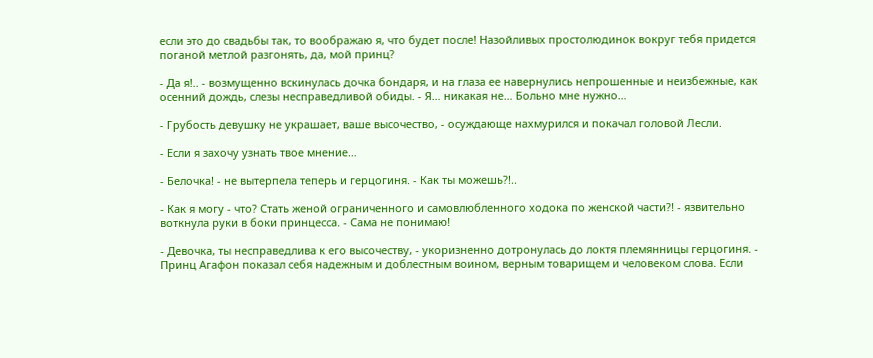если это до свадьбы так, то воображаю я, что будет после! Назойливых простолюдинок вокруг тебя придется поганой метлой разгонять, да, мой принц?

- Да я!.. - возмущенно вскинулась дочка бондаря, и на глаза ее навернулись непрошенные и неизбежные, как осенний дождь, слезы несправедливой обиды. - Я… никакая не… Больно мне нужно…

- Грубость девушку не украшает, ваше высочество, - осуждающе нахмурился и покачал головой Лесли.

- Если я захочу узнать твое мнение…

- Белочка! - не вытерпела теперь и герцогиня. - Как ты можешь?!..

- Как я могу - что? Стать женой ограниченного и самовлюбленного ходока по женской части?! - язвительно воткнула руки в боки принцесса. - Сама не понимаю!

- Девочка, ты несправедлива к его высочеству, - укоризненно дотронулась до локтя племянницы герцогиня. - Принц Агафон показал себя надежным и доблестным воином, верным товарищем и человеком слова. Если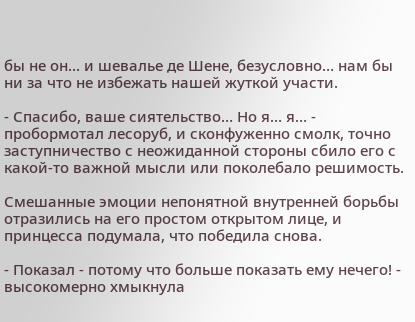бы не он… и шевалье де Шене, безусловно… нам бы ни за что не избежать нашей жуткой участи.

- Спасибо, ваше сиятельство… Но я… я… - пробормотал лесоруб, и сконфуженно смолк, точно заступничество с неожиданной стороны сбило его с какой-то важной мысли или поколебало решимость.

Смешанные эмоции непонятной внутренней борьбы отразились на его простом открытом лице, и принцесса подумала, что победила снова.

- Показал - потому что больше показать ему нечего! - высокомерно хмыкнула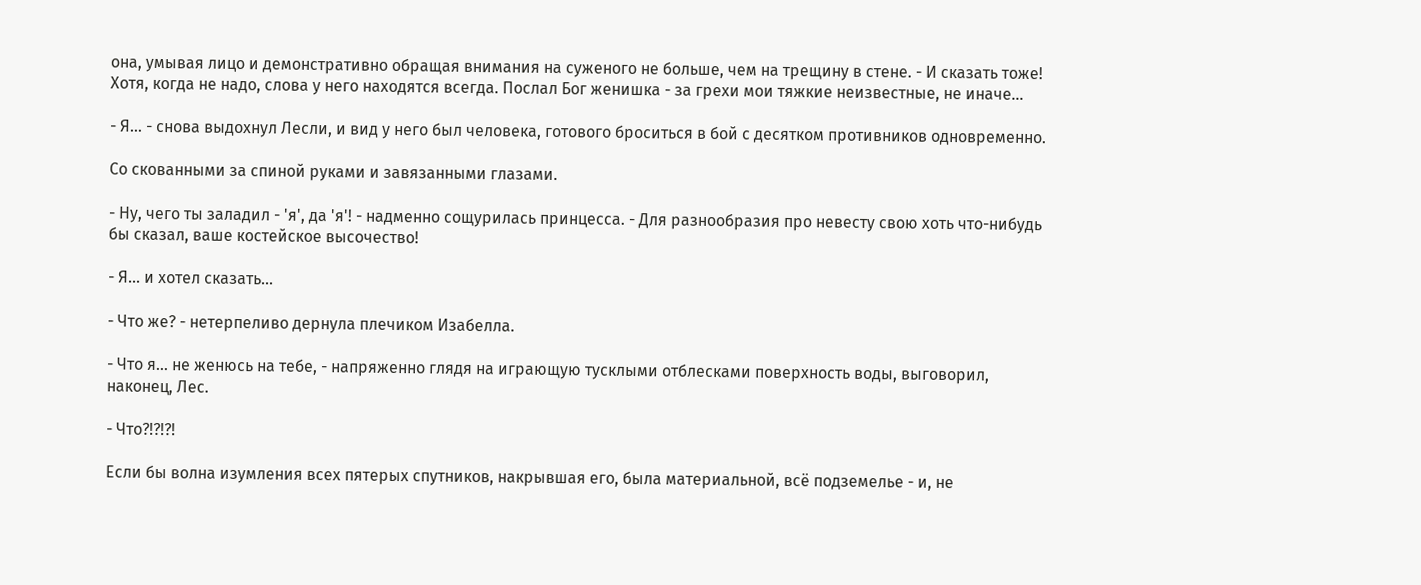она, умывая лицо и демонстративно обращая внимания на суженого не больше, чем на трещину в стене. - И сказать тоже! Хотя, когда не надо, слова у него находятся всегда. Послал Бог женишка - за грехи мои тяжкие неизвестные, не иначе…

- Я… - снова выдохнул Лесли, и вид у него был человека, готового броситься в бой с десятком противников одновременно.

Со скованными за спиной руками и завязанными глазами.

- Ну, чего ты заладил - 'я', да 'я'! - надменно сощурилась принцесса. - Для разнообразия про невесту свою хоть что-нибудь бы сказал, ваше костейское высочество!

- Я… и хотел сказать…

- Что же? - нетерпеливо дернула плечиком Изабелла.

- Что я… не женюсь на тебе, - напряженно глядя на играющую тусклыми отблесками поверхность воды, выговорил, наконец, Лес.

- Что?!?!?!

Если бы волна изумления всех пятерых спутников, накрывшая его, была материальной, всё подземелье - и, не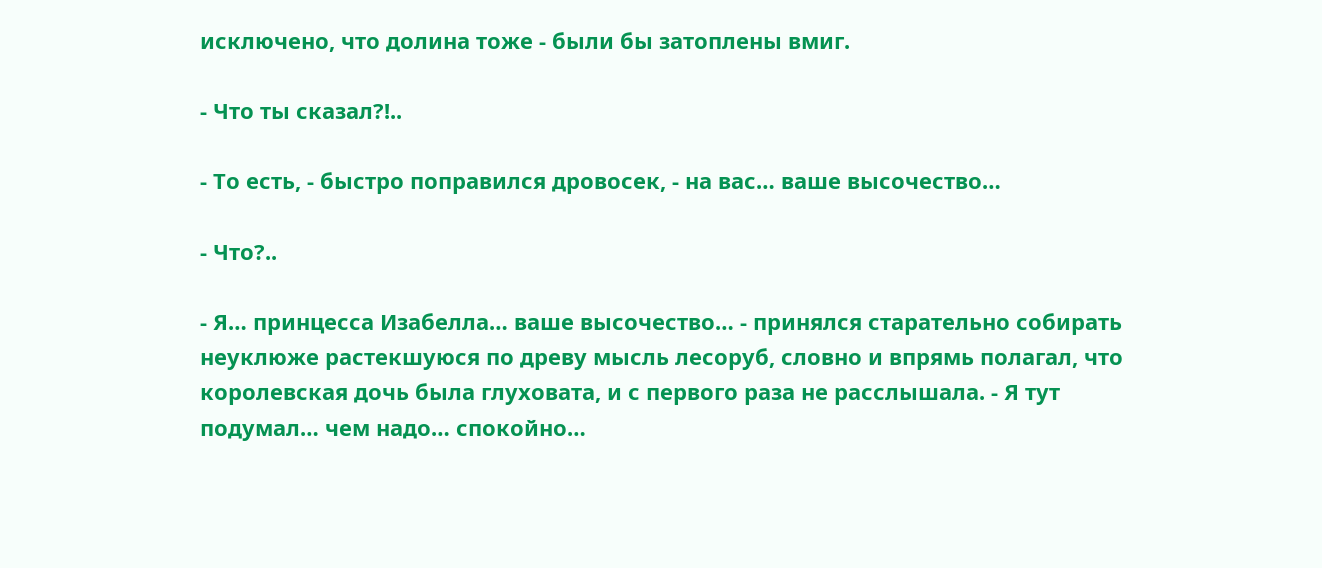исключено, что долина тоже - были бы затоплены вмиг.

- Что ты сказал?!..

- То есть, - быстро поправился дровосек, - на вас… ваше высочество…

- Что?..

- Я… принцесса Изабелла… ваше высочество… - принялся старательно собирать неуклюже растекшуюся по древу мысль лесоруб, словно и впрямь полагал, что королевская дочь была глуховата, и с первого раза не расслышала. - Я тут подумал… чем надо… спокойно…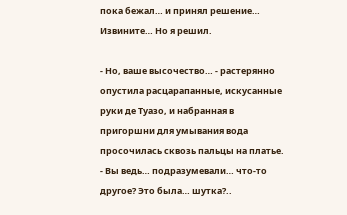пока бежал… и принял решение… Извините… Но я решил.

- Но, ваше высочество… - растерянно опустила расцарапанные, искусанные руки де Туазо, и набранная в пригоршни для умывания вода просочилась сквозь пальцы на платье. - Вы ведь… подразумевали… что-то другое? Это была… шутка?..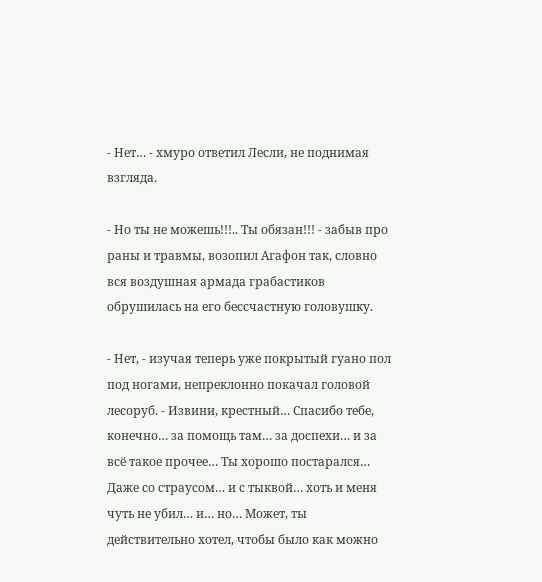- Нет… - хмуро ответил Лесли, не поднимая взгляда.

- Но ты не можешь!!!.. Ты обязан!!! - забыв про раны и травмы, возопил Агафон так, словно вся воздушная армада грабастиков обрушилась на его бессчастную головушку.

- Нет, - изучая теперь уже покрытый гуано пол под ногами, непреклонно покачал головой лесоруб. - Извини, крестный… Спасибо тебе, конечно… за помощь там… за доспехи… и за всё такое прочее… Ты хорошо постарался… Даже со страусом… и с тыквой… хоть и меня чуть не убил… и… но… Может, ты действительно хотел, чтобы было как можно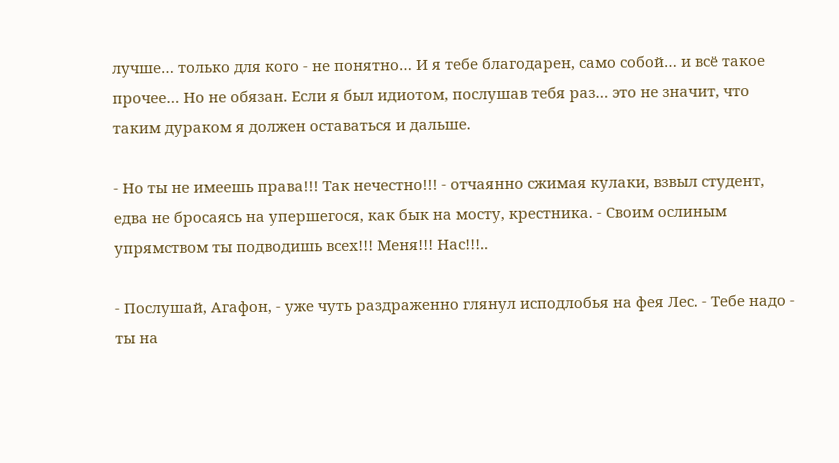лучше… только для кого - не понятно… И я тебе благодарен, само собой… и всё такое прочее… Но не обязан. Если я был идиотом, послушав тебя раз… это не значит, что таким дураком я должен оставаться и дальше.

- Но ты не имеешь права!!! Так нечестно!!! - отчаянно сжимая кулаки, взвыл студент, едва не бросаясь на упершегося, как бык на мосту, крестника. - Своим ослиным упрямством ты подводишь всех!!! Меня!!! Нас!!!..

- Послушай, Агафон, - уже чуть раздраженно глянул исподлобья на фея Лес. - Тебе надо - ты на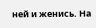ней и женись. На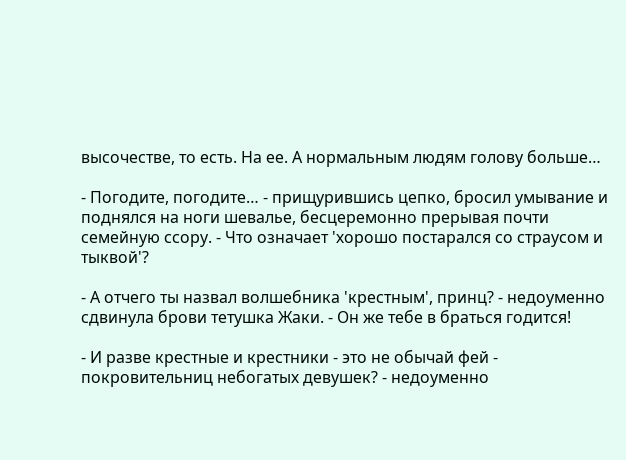высочестве, то есть. На ее. А нормальным людям голову больше…

- Погодите, погодите… - прищурившись цепко, бросил умывание и поднялся на ноги шевалье, бесцеремонно прерывая почти семейную ссору. - Что означает 'хорошо постарался со страусом и тыквой'?

- А отчего ты назвал волшебника 'крестным', принц? - недоуменно сдвинула брови тетушка Жаки. - Он же тебе в браться годится!

- И разве крестные и крестники - это не обычай фей - покровительниц небогатых девушек? - недоуменно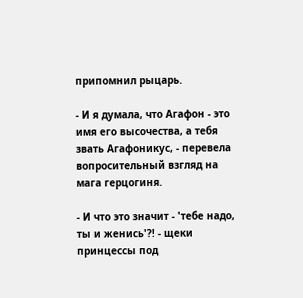припомнил рыцарь.

- И я думала, что Агафон - это имя его высочества, а тебя звать Агафоникус, - перевела вопросительный взгляд на мага герцогиня.

- И что это значит - 'тебе надо, ты и женись'?! - щеки принцессы под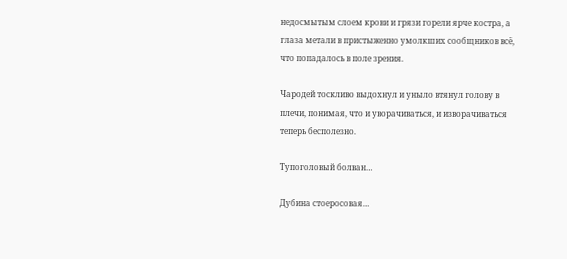недосмытым слоем крови и грязи горели ярче костра, а глаза метали в пристыженно умолкших сообщников всё, что попадалось в поле зрения.

Чародей тоскливо выдохнул и уныло втянул голову в плечи, понимая, что и уворачиваться, и изворачиваться теперь бесполезно.

Тупоголовый болван…

Дубина стоеросовая…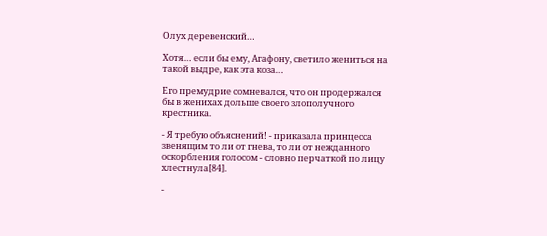Олух деревенский…

Хотя… если бы ему, Агафону, светило жениться на такой выдре, как эта коза…

Его премудрие сомневался, что он продержался бы в женихах дольше своего злополучного крестника.

- Я требую объяснений! - приказала принцесса звенящим то ли от гнева, то ли от нежданного оскорбления голосом - словно перчаткой по лицу хлестнула[84].

-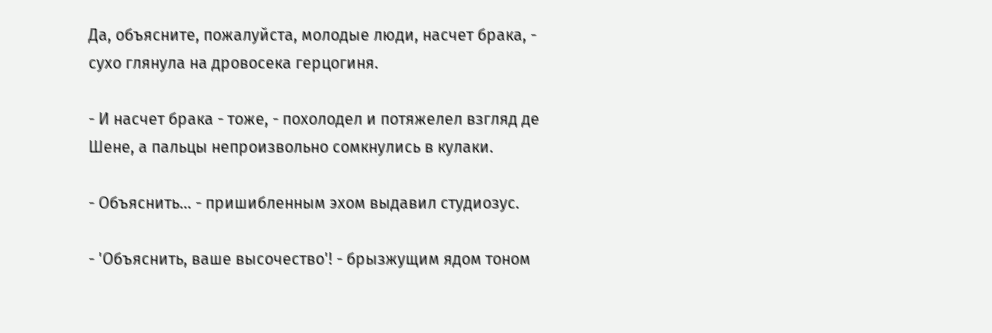Да, объясните, пожалуйста, молодые люди, насчет брака, - сухо глянула на дровосека герцогиня.

- И насчет брака - тоже, - похолодел и потяжелел взгляд де Шене, а пальцы непроизвольно сомкнулись в кулаки.

- Объяснить… - пришибленным эхом выдавил студиозус.

- 'Объяснить, ваше высочество'! - брызжущим ядом тоном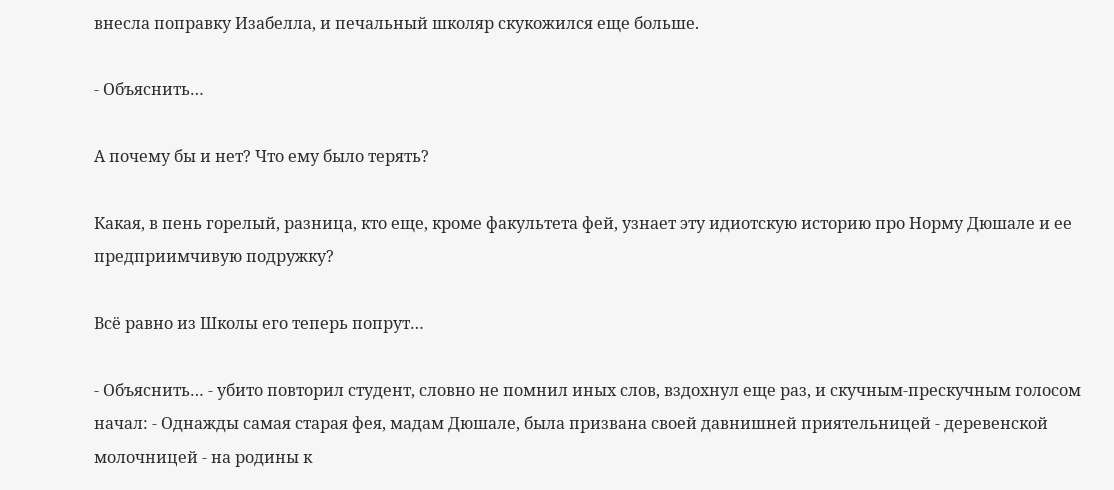внесла поправку Изабелла, и печальный школяр скукожился еще больше.

- Объяснить…

А почему бы и нет? Что ему было терять?

Какая, в пень горелый, разница, кто еще, кроме факультета фей, узнает эту идиотскую историю про Норму Дюшале и ее предприимчивую подружку?

Всё равно из Школы его теперь попрут…

- Объяснить… - убито повторил студент, словно не помнил иных слов, вздохнул еще раз, и скучным-прескучным голосом начал: - Однажды самая старая фея, мадам Дюшале, была призвана своей давнишней приятельницей - деревенской молочницей - на родины к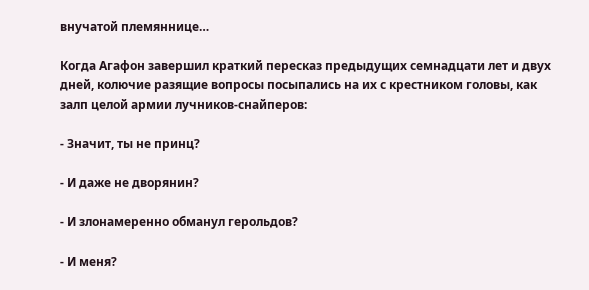внучатой племяннице…

Когда Агафон завершил краткий пересказ предыдущих семнадцати лет и двух дней, колючие разящие вопросы посыпались на их с крестником головы, как залп целой армии лучников-снайперов:

- Значит, ты не принц?

- И даже не дворянин?

- И злонамеренно обманул герольдов?

- И меня?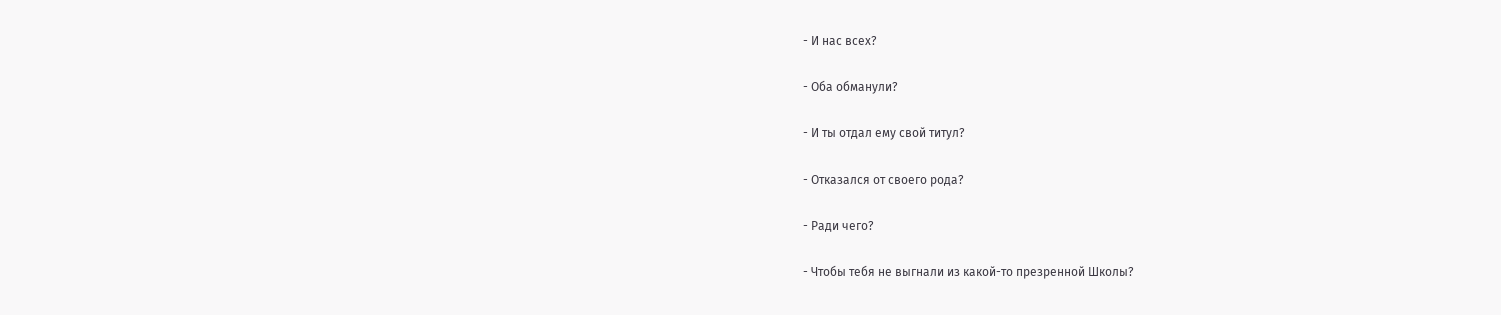- И нас всех?

- Оба обманули?

- И ты отдал ему свой титул?

- Отказался от своего рода?

- Ради чего?

- Чтобы тебя не выгнали из какой-то презренной Школы?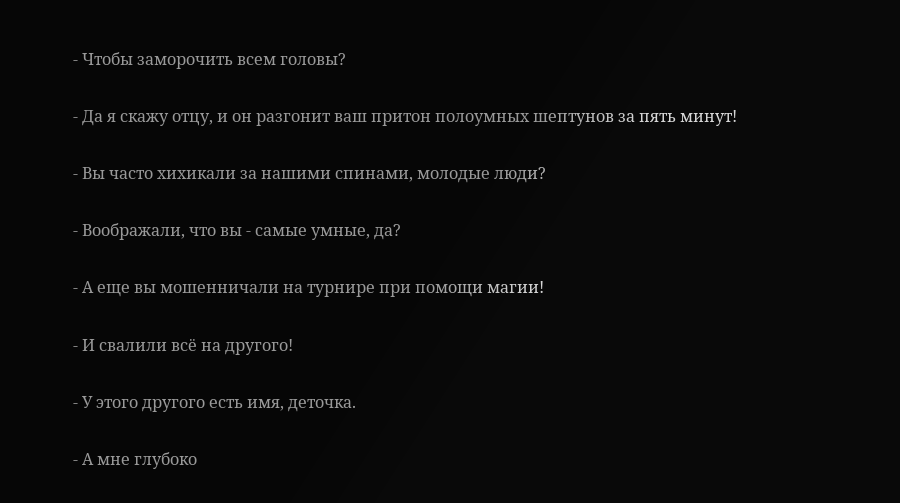- Чтобы заморочить всем головы?

- Да я скажу отцу, и он разгонит ваш притон полоумных шептунов за пять минут!

- Вы часто хихикали за нашими спинами, молодые люди?

- Воображали, что вы - самые умные, да?

- А еще вы мошенничали на турнире при помощи магии!

- И свалили всё на другого!

- У этого другого есть имя, деточка.

- А мне глубоко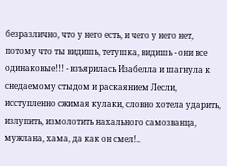безразлично, что у него есть, и чего у него нет, потому что ты видишь, тетушка, видишь - они все одинаковые!!! - взъярилась Изабелла и шагнула к снедаемому стыдом и раскаянием Лесли, исступленно сжимая кулаки, словно хотела ударить, излупить, измолотить нахального самозванца, мужлана, хама, да как он смел!..